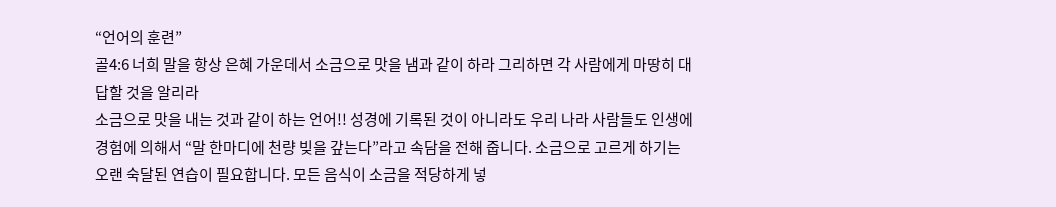“언어의 훈련”
골4:6 너희 말을 항상 은혜 가운데서 소금으로 맛을 냄과 같이 하라 그리하면 각 사람에게 마땅히 대답할 것을 알리라
소금으로 맛을 내는 것과 같이 하는 언어!! 성경에 기록된 것이 아니라도 우리 나라 사람들도 인생에 경험에 의해서 “말 한마디에 천량 빚을 갚는다”라고 속담을 전해 줍니다. 소금으로 고르게 하기는 오랜 숙달된 연습이 필요합니다. 모든 음식이 소금을 적당하게 넣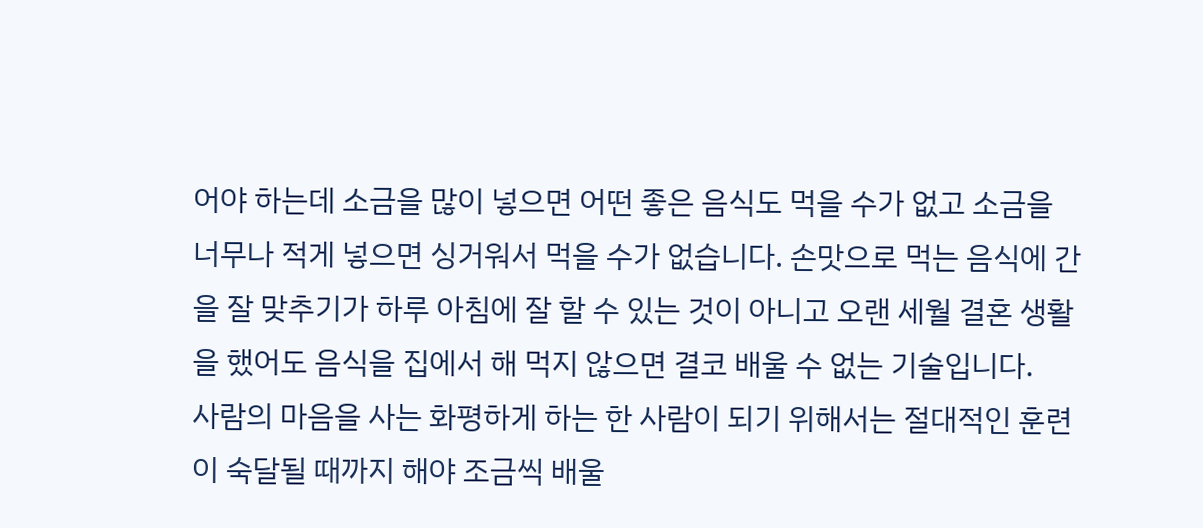어야 하는데 소금을 많이 넣으면 어떤 좋은 음식도 먹을 수가 없고 소금을 너무나 적게 넣으면 싱거워서 먹을 수가 없습니다. 손맛으로 먹는 음식에 간을 잘 맞추기가 하루 아침에 잘 할 수 있는 것이 아니고 오랜 세월 결혼 생활을 했어도 음식을 집에서 해 먹지 않으면 결코 배울 수 없는 기술입니다.
사람의 마음을 사는 화평하게 하는 한 사람이 되기 위해서는 절대적인 훈련이 숙달될 때까지 해야 조금씩 배울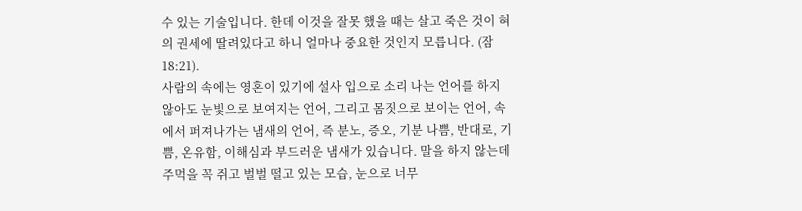수 있는 기술입니다. 한데 이것을 잘못 했을 때는 살고 죽은 것이 혀의 권세에 딸려있다고 하니 얼마나 중요한 것인지 모릅니다. (잠18:21).
사람의 속에는 영혼이 있기에 설사 입으로 소리 나는 언어를 하지 않아도 눈빛으로 보여지는 언어, 그리고 몸짓으로 보이는 언어, 속에서 퍼져나가는 냄새의 언어, 즉 분노, 증오, 기분 나쁨, 반대로, 기쁨, 온유함, 이해심과 부드러운 냄새가 있습니다. 말을 하지 않는데 주먹을 꼭 쥐고 벌벌 떨고 있는 모습, 눈으로 너무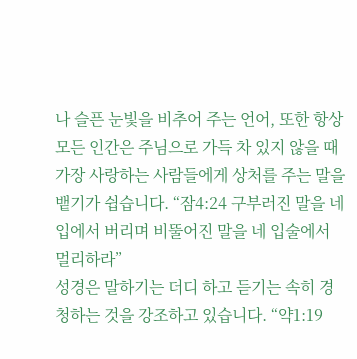나 슬픈 눈빛을 비추어 주는 언어, 또한 항상 모든 인간은 주님으로 가득 차 있지 않을 때 가장 사랑하는 사람들에게 상처를 주는 말을 뱉기가 쉽습니다. “잠4:24 구부러진 말을 네 입에서 버리며 비뚤어진 말을 네 입술에서 멀리하라”
성경은 말하기는 더디 하고 듣기는 속히 경청하는 것을 강조하고 있습니다. “약1:19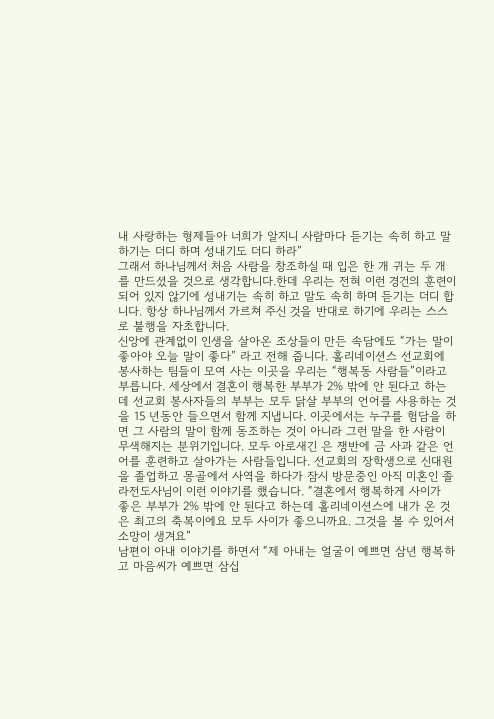내 사랑하는 형제들아 너희가 알지니 사람마다 듣기는 속히 하고 말하기는 더디 하며 성내기도 더디 하라”
그래서 하나님께서 처음 사람을 창조하실 때 입은 한 개 귀는 두 개를 만드셨을 것으로 생각합니다.한데 우리는 전혀 이런 경건의 훈련이 되어 있지 않기에 성내기는 속히 하고 말도 속히 하며 듣기는 더디 합니다. 항상 하나님께서 가르쳐 주신 것을 반대로 하기에 우리는 스스로 불행을 자초합니다.
신앙에 관계없이 인생을 살아온 조상들이 만든 속담에도 “가는 말이 좋아야 오늘 말이 좋다” 라고 전해 줍니다. 홀리네이션스 선교회에 봉사하는 팀들이 모여 사는 이곳을 우리는 “행복동 사람들”이라고 부릅니다. 세상에서 결혼이 행복한 부부가 2% 밖에 안 된다고 하는데 선교회 봉사자들의 부부는 모두 닭살 부부의 언어를 사용하는 것을 15 년동안 들으면서 함께 지냅니다. 이곳에서는 누구를 험담을 하면 그 사람의 말이 함께 동조하는 것이 아니라 그런 말을 한 사람이 무색해지는 분위기입니다. 모두 아로새긴 은 쟁반에 금 사과 같은 언어를 훈련하고 살아가는 사람들입니다. 선교회의 장학생으로 신대원을 졸업하고 몽골에서 사역을 하다가 잠시 방문중인 아직 미혼인 졸라전도사님이 이런 이야기를 했습니다. “결혼에서 행복하게 사이가 좋은 부부가 2% 밖에 안 된다고 하는데 홀리네이션스에 내가 온 것은 최고의 축복이에요 모두 사이가 좋으니까요. 그것을 볼 수 있어서 소망이 생겨요”
남편이 아내 이야기를 하면서 “제 아내는 얼굴이 예쁘면 삼년 행복하고 마음씨가 예쁘면 삼십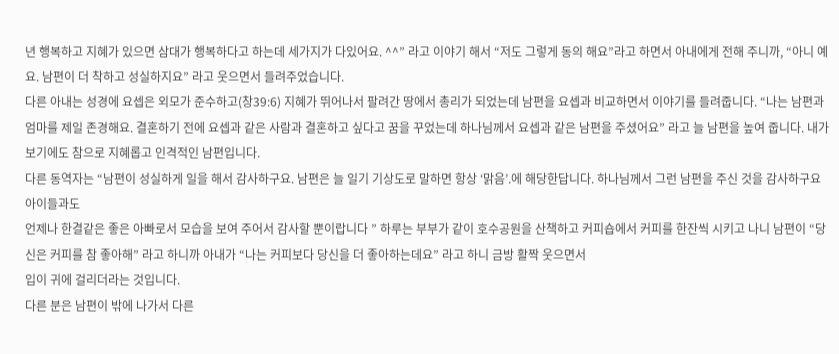년 행복하고 지혜가 있으면 삼대가 행복하다고 하는데 세가지가 다있어요. ^^” 라고 이야기 해서 “저도 그렇게 동의 해요”라고 하면서 아내에게 전해 주니까, “아니 예요. 남편이 더 착하고 성실하지요” 라고 웃으면서 들려주었습니다.
다른 아내는 성경에 요셉은 외모가 준수하고(창39:6) 지혜가 뛰어나서 팔려간 땅에서 총리가 되었는데 남편을 요셉과 비교하면서 이야기를 들려줍니다. “나는 남편과 엄마를 제일 존경해요. 결혼하기 전에 요셉과 같은 사람과 결혼하고 싶다고 꿈을 꾸었는데 하나님께서 요셉과 같은 남편을 주셨어요” 라고 늘 남편을 높여 줍니다. 내가 보기에도 참으로 지혜롭고 인격적인 남편입니다.
다른 동역자는 “남편이 성실하게 일을 해서 감사하구요. 남편은 늘 일기 기상도로 말하면 항상 ‘맑음’.에 해당한답니다. 하나님께서 그런 남편을 주신 것을 감사하구요 아이들과도
언제나 한결같은 좋은 아빠로서 모습을 보여 주어서 감사할 뿐이랍니다 ” 하루는 부부가 같이 호수공원을 산책하고 커피숍에서 커피를 한잔씩 시키고 나니 남편이 “당신은 커피를 참 좋아해” 라고 하니까 아내가 “나는 커피보다 당신을 더 좋아하는데요” 라고 하니 금방 활짝 웃으면서
입이 귀에 걸리더라는 것입니다.
다른 분은 남편이 밖에 나가서 다른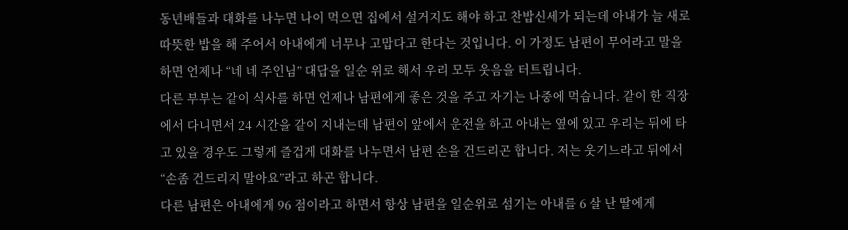동년배들과 대화를 나누면 나이 먹으면 집에서 설거지도 해야 하고 찬밥신세가 되는데 아내가 늘 새로 따뜻한 밥을 해 주어서 아내에게 너무나 고맙다고 한다는 것입니다. 이 가정도 남편이 무어라고 말을 하면 언제나 “네 네 주인님” 대답을 일순 위로 해서 우리 모두 웃음을 터트립니다.
다른 부부는 같이 식사를 하면 언제나 남편에게 좋은 것을 주고 자기는 나중에 먹습니다. 같이 한 직장에서 다니면서 24 시간을 같이 지내는데 남편이 앞에서 운전을 하고 아내는 옆에 있고 우리는 뒤에 타고 있을 경우도 그렇게 즐겁게 대화를 나누면서 남편 손을 건드리곤 합니다. 저는 웃기느라고 뒤에서 “손좀 건드리지 말아요”라고 하곤 합니다.
다른 남편은 아내에게 96 점이라고 하면서 항상 남편을 일순위로 섬기는 아내를 6 살 난 딸에게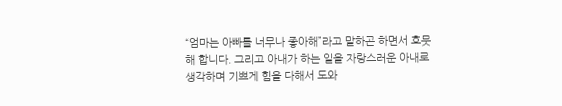“엄마는 아빠를 너무나 좋아해”라고 말하곤 하면서 흐뭇해 합니다. 그리고 아내가 하는 일을 자랑스러운 아내로 생각하며 기쁘게 힘을 다해서 도와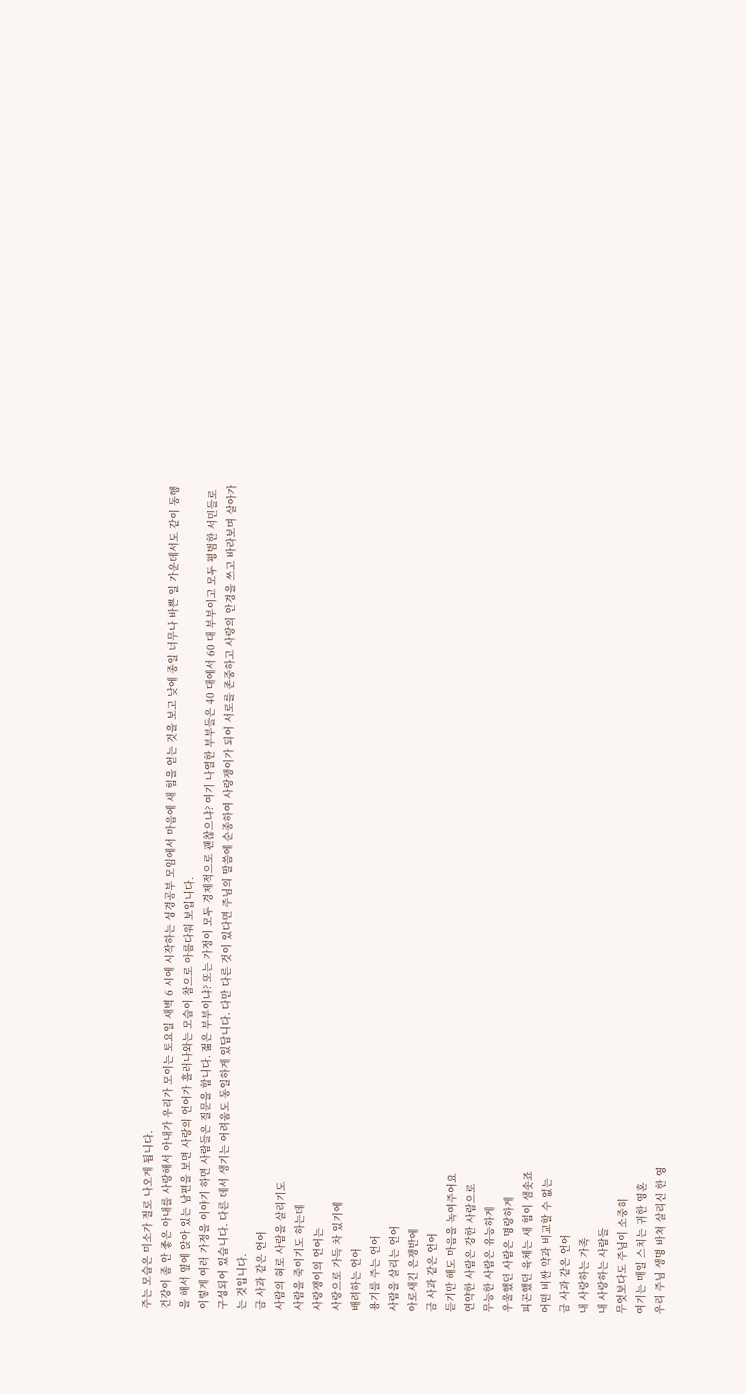주는 모습은 미소가 절로 나오게 됩니다.
건강이 좀 안 좋은 아내를 사랑해서 아내가 우리가 모이는 토요일 새벽 6 시에 시작하는 성경공부 모임에서 마음에 새 힘을 얻는 것을 보고 낮에 종일 너무나 바쁜 일 가운데서도 같이 동행을 해서 옆에 앉아 있는 남편을 보면 사랑의 언어가 흘러나와는 모습이 참으로 아름다워 보입니다.
이렇게 여러 가정을 이야기 하면 사람들은 질문을 합니다. 젊은 부부이냐? 또는 가정이 모두 경제적으로 괜찮으냐? 여기 나열한 부부들은 40 대에서 60 대 부부이고 모두 평범한 서민들로 구성되어 있습니다. 다른 데서 생기는 어려움도 동일하게 있답니다. 다만 다른 것이 있다면 주님의 말씀에 순종하여 사랑쟁이가 되어 서로를 존중하고 사랑의 안경을 쓰고 바라보며 살아가는 것입니다.
금 사과 같은 언어
사람의 혀로 사람을 살리기도
사람을 죽이기도 하는데
사랑쟁이의 언어는
사랑으로 가득 차 있기에
배려하는 언어
용기를 주는 언어
사람을 살리는 언어
아로새긴 은쟁반에
금 사과 같은 언어
듣기만 해도 마음을 녹여주어요
연약한 사람은 강한 사람으로
무능한 사람은 유능하게
우울했던 사람은 명랑하게
피곤했던 육체는 새 힘이 샘솟죠
어떤 비싼 약과 비교할 수 없는
금 사과 같은 언어
내 사랑하는 가족
내 사랑하는 사람들
무엇보다도 주님이 소중히
여기는 매일 스치는 귀한 영혼
우리 주님 생명 바쳐 살리신 한 영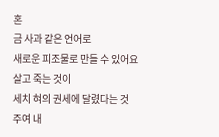혼
금 사과 같은 언어로
새로운 피조물로 만들 수 있어요
살고 죽는 것이
세치 혀의 권세에 달렸다는 것
주여 내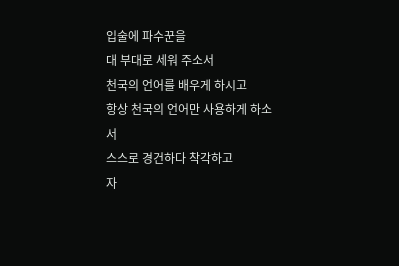입술에 파수꾼을
대 부대로 세워 주소서
천국의 언어를 배우게 하시고
항상 천국의 언어만 사용하게 하소서
스스로 경건하다 착각하고
자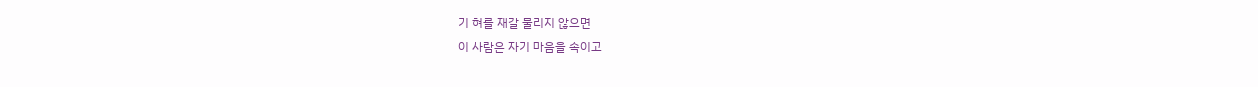기 혀를 재갈 물리지 않으면
이 사람은 자기 마음을 속이고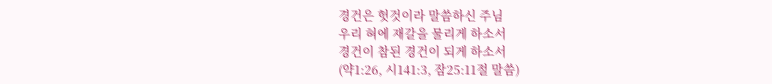경건은 헛것이라 말씀하신 주님
우리 혀에 재갈을 물리게 하소서
경건이 참된 경건이 되게 하소서
(약1:26, 시141:3, 잠25:11절 말씀)